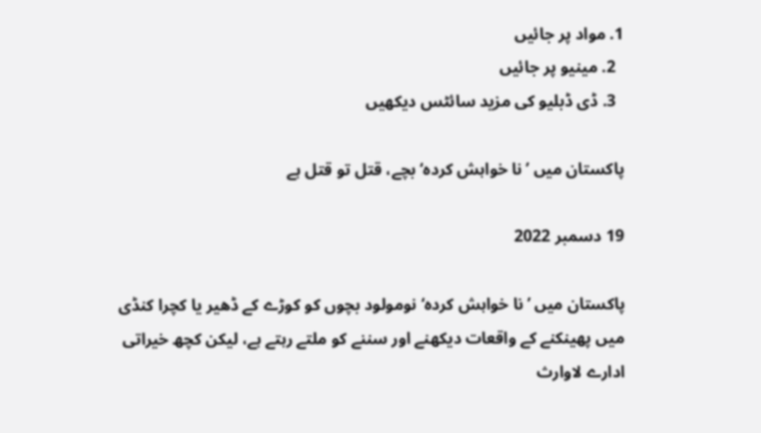1. مواد پر جائیں
  2. مینیو پر جائیں
  3. ڈی ڈبلیو کی مزید سائٹس دیکھیں

پاکستان میں ’نا خواہش کردہ‘ بچے، قتل تو قتل ہے

19 دسمبر 2022

پاکستان میں ’نا خواہش کردہ‘ نومولود بچوں کو کوڑے کے ڈھیر یا کچرا کنڈی میں پھینکنے کے واقعات دیکھنے اور سننے کو ملتے رہتے ہے، لیکن کچھ خیراتی ادارے لاوارث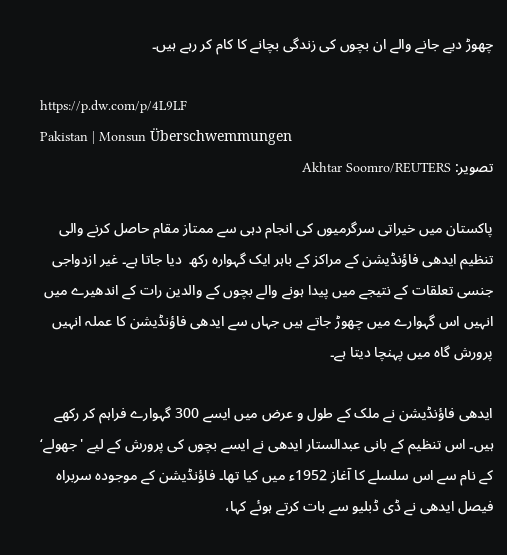چھوڑ دیے جانے والے ان بچوں کی زندگی بچانے کا کام کر رہے ہیں۔

https://p.dw.com/p/4L9LF
Pakistan | Monsun Überschwemmungen
تصویر: Akhtar Soomro/REUTERS

پاکستان میں خیراتی سرگرمیوں کی انجام دہی سے ممتاز مقام حاصل کرنے والی تنظیم ایدھی فاؤنڈیشن کے مراکز کے باہر ایک گہوارہ رکھ  دیا جاتا ہے۔ غیر ازدواجی جنسی تعلقات کے نتیجے میں پیدا ہونے والے بچوں کے والدین رات کے اندھیرے میں انہیں اس گہوارے میں چھوڑ جاتے ہیں جہاں سے ایدھی فاؤنڈیشن کا عملہ انہیں پرورش گاہ میں پہنچا دیتا ہے۔

ایدھی فاؤنڈیشن نے ملک کے طول و عرض میں ایسے 300 گہوارے فراہم کر رکھے ہیں۔ اس تنظیم کے بانی عبدالستار ایدھی نے ایسے بچوں کی پرورش کے لیے 'جھولے‘ کے نام سے اس سلسلے کا آغاز 1952ء میں کیا تھا۔ فاؤنڈیشن کے موجودہ سربراہ فیصل ایدھی نے ڈی ڈبلیو سے بات کرتے ہوئے کہا،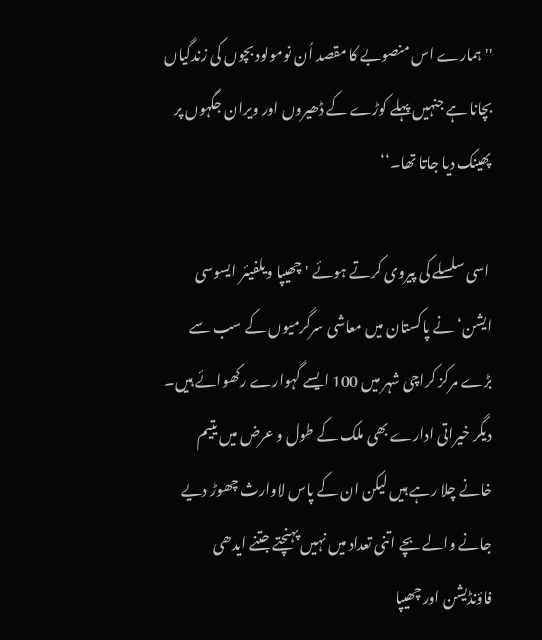''ہمارے اس منصوبے کا مقصد اُن نومولود بچوں کی زندگیاں بچانا ہے جنہیں پہلے کوڑے کے ڈھیروں اور ویران جگہوں پر پھینک دیا جاتا تھا۔‘‘

 اسی سلسلے کی پیروی کرتے ہوئے 'چھیپا ویلفیئر ایسوسی ایشن‘ نے پاکستان میں معاشی سرگرمیوں کے سب سے بڑے مرکز کراچی شہر میں 100 ایسے گہوارے رکھوائے ہیں۔ دیگر خیراتی ادارے بھی ملک کے طول و عرض میں یتیم خانے چلا رہے ہیں لیکن ان کے پاس لاوارث چھوڑ دیے جانے والے بچے اتنی تعداد میں نہیں پہنچتے جتنے ایدھی فاؤنڈیشن اور چھیپا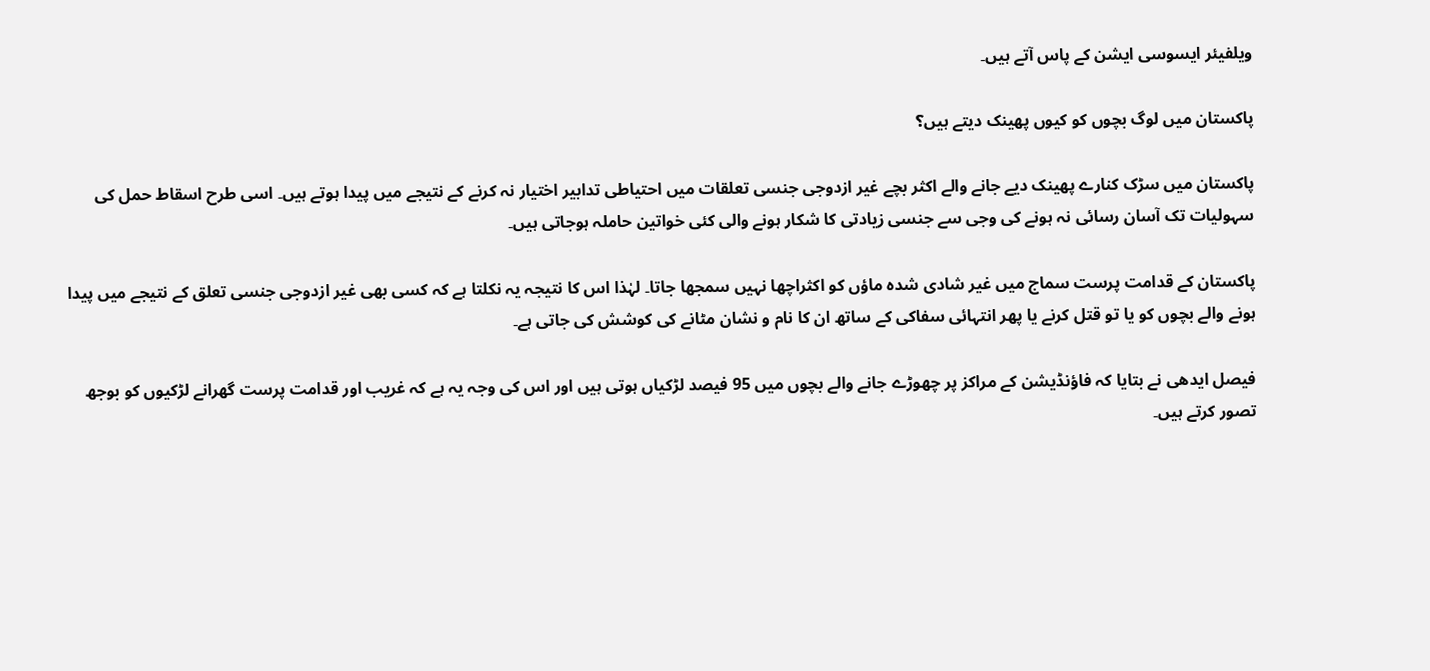ویلفیئر ایسوسی ایشن کے پاس آتے ہیں۔

پاکستان میں لوگ بچوں کو کیوں پھینک دیتے ہیں؟

پاکستان میں سڑک کنارے پھینک دیے جانے والے اکثر بچے غیر ازدوجی جنسی تعلقات میں احتیاطی تدابیر اختیار نہ کرنے کے نتیجے میں پیدا ہوتے ہیں۔ اسی طرح اسقاط حمل کی سہولیات تک آسان رسائی نہ ہونے کی وجی سے جنسی زیادتی کا شکار ہونے والی کئی خواتین حاملہ ہوجاتی ہیں۔

پاکستان کے قدامت پرست سماج میں غیر شادی شدہ ماؤں کو اکثراچھا نہیں سمجھا جاتا۔ لہٰذا اس کا نتیجہ یہ نکلتا ہے کہ کسی بھی غیر ازدوجی جنسی تعلق کے نتیجے میں پیدا ہونے والے بچوں کو یا تو قتل کرنے یا پھر انتہائی سفاکی کے ساتھ ان کا نام و نشان مٹانے کی کوشش کی جاتی ہے۔

فیصل ایدھی نے بتایا کہ فاؤنڈیشن کے مراکز پر چھوڑے جانے والے بچوں میں 95 فیصد لڑکیاں ہوتی ہیں اور اس کی وجہ یہ ہے کہ غریب اور قدامت پرست گھرانے لڑکیوں کو بوجھ تصور کرتے ہیں۔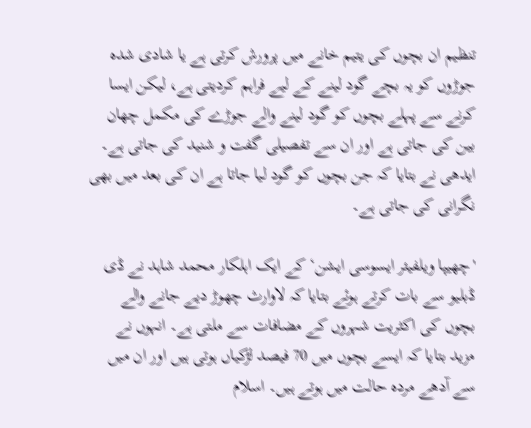تنظیم ان بچوں کی یتیم خانے میں پرورش کرتی ہے یا شادی شدہ جوڑوں کو یہ بچے گود لینے کے لیے فراہم کردیتی ہے، لیکن ایسا کرنے سے پہلے بچوں کو گود لینے والے جوڑے کی مکمل چھان بین کی جاتی ہے اور ان سے تفصیلی گفت و شنید کی جاتی ہے۔ ایدھی نے بتایا کہ جن بچوں کو گود لیا جاتا ہے ان کی بعد میں بھی نگرانی کی جاتی ہے۔

'چھیپا ویلفیئر ایسوسی ایشن‘ کے ایک اہلکار محمد شاہد نے ڈی ڈبلیو سے بات کرتے ہوئے بتایا کہ لاوارث چھوڑ دیے جانے والے بچوں کی اکثریت شہروں کے مضافات سے ملتی ہے۔ انہوں نے مزید بتایا کہ ایسے بچوں میں 70 فیصد لڑکیاں ہوتی ہیں اور ان میں سے آدھے مردہ حالت میں ہوتے ہیں۔ اسلام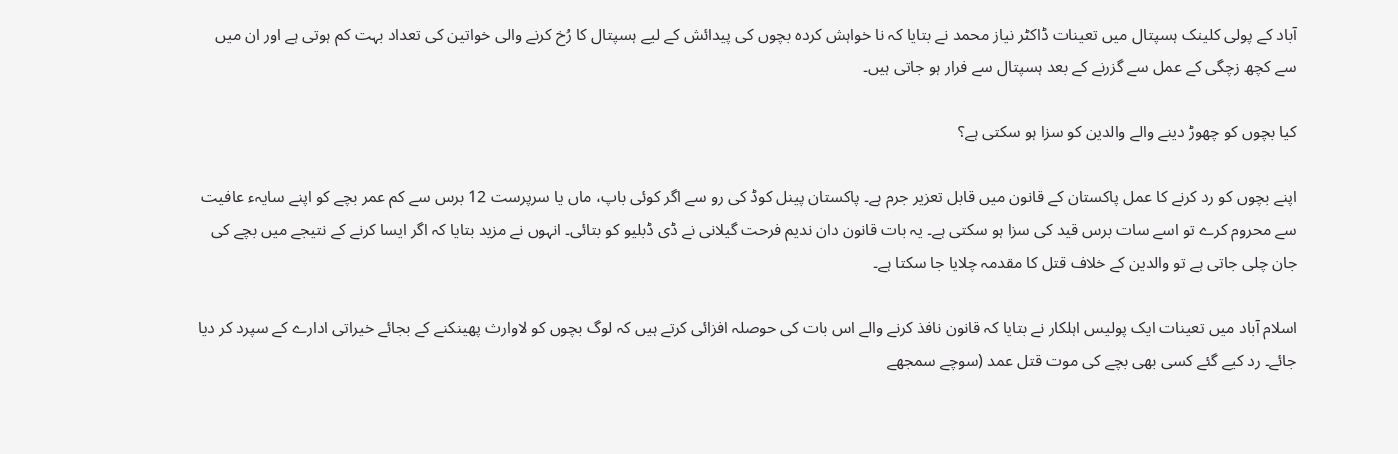آباد کے پولی کلینک ہسپتال میں تعینات ڈاکٹر نیاز محمد نے بتایا کہ نا خواہش کردہ بچوں کی پیدائش کے لیے ہسپتال کا رُخ کرنے والی خواتین کی تعداد بہت کم ہوتی ہے اور ان میں سے کچھ زچگی کے عمل سے گزرنے کے بعد ہسپتال سے فرار ہو جاتی ہیں۔

کیا بچوں کو چھوڑ دینے والے والدین کو سزا ہو سکتی ہے؟

اپنے بچوں کو رد کرنے کا عمل پاکستان کے قانون میں قابل تعزیر جرم ہے۔ پاکستان پینل کوڈ کی رو سے اگر کوئی باپ، ماں یا سرپرست 12 برس سے کم عمر بچے کو اپنے سایہء عافیت سے محروم کرے تو اسے سات برس قید کی سزا ہو سکتی ہے۔ یہ بات قانون دان ندیم فرحت گیلانی نے ڈی ڈبلیو کو بتائی۔ انہوں نے مزید بتایا کہ اگر ایسا کرنے کے نتیجے میں بچے کی جان چلی جاتی ہے تو والدین کے خلاف قتل کا مقدمہ چلایا جا سکتا ہے۔

اسلام آباد میں تعینات ایک پولیس اہلکار نے بتایا کہ قانون نافذ کرنے والے اس بات کی حوصلہ افزائی کرتے ہیں کہ لوگ بچوں کو لاوارث پھینکنے کے بجائے خیراتی ادارے کے سپرد کر دیا جائے۔ رد کیے گئے کسی بھی بچے کی موت قتل عمد (سوچے سمجھے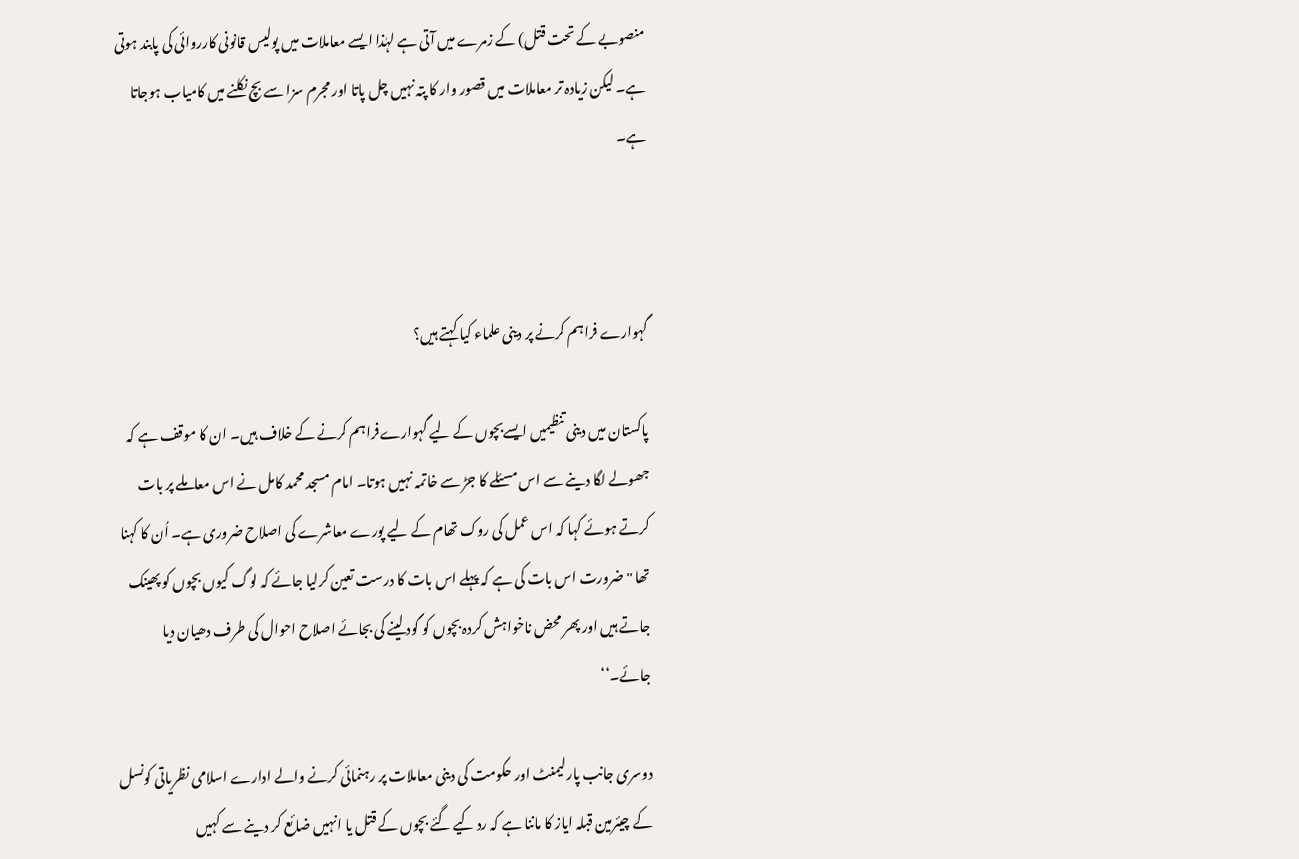منصوبے کے تحت قتل) کے زمرے میں آتی ہے لہٰذا ایسے معاملات میں پولیس قانونی کارروائی کی پابند ہوتی ہے۔ لیکن زیادہ تر معاملات میں قصور وار کا پتہ نہیں چل پاتا اور مجرم سزا سے بچ نکلنے میں کامیاب ہوجاتا ہے۔



گہوارے فراہم کرنے پر دینی علماء کیا کہتے ہیں؟

پاکستان میں دینی تنظیمیں ایسےبچوں کے لیے گہوارےفراہم کرنے کے خلاف ہیں۔ ان کا موقف ہے کہ جھولے لگا دینے سے اس مسئلے کا جڑ سے خاتمہ نہیں ہوتا۔ امام مسجد محمد کامل نے اس معاملے پر بات کرتے ہوئے کہا کہ اس عمل کی روک تھام کے لیے پورے معاشرے کی اصلاح ضروری ہے۔ اُن کا کہنا تھا ''ضرورت اس بات کی ہے کہ پہلے اس بات کا درست تعین کرلیا جائے کہ لوگ کیوں بچوں کو پھینک جاتے ہیں اور پھر محض ناخواہش کردہ بچوں کو گود لینے کی بجائے اصلاح احوال کی طرف دھیان دیا جائے۔‘‘

دوسری جانب پارلیمنٹ اور حکومت کی دینی معاملات پر رہنمائی کرنے والے ادارے اسلامی نظریاتی کونسل  کے چیئرمین قبلہ ایاز کا ماننا ہے کہ رد کیے گئے بچوں کے قتل یا انہیں ضائع کر دینے سے کہیں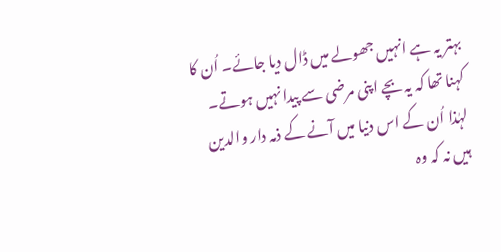بہتر یہ ہے انہیں جھولے میں ڈال دیا جائے۔ اُن کا کہنا تھا کہ یہ بچے اپنی مرضی سے پیدا نہیں ہوتے۔ لہٰذا اُن کے اس دنیا میں آنے کے ذمہ دار والدین ہیں نہ کہ وہ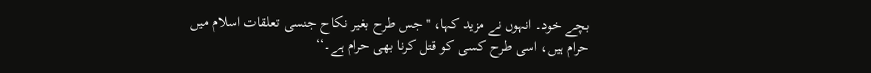بچے خود۔ انہوں نے مزید کہا، ''جس طرح بغیر نکاح جنسی تعلقات اسلام میں حرام ہیں، اسی طرح کسی کو قتل کرنا بھی حرام ہے۔‘‘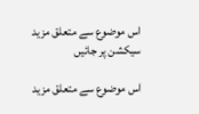اس موضوع سے متعلق مزید سیکشن پر جائیں

اس موضوع سے متعلق مزید